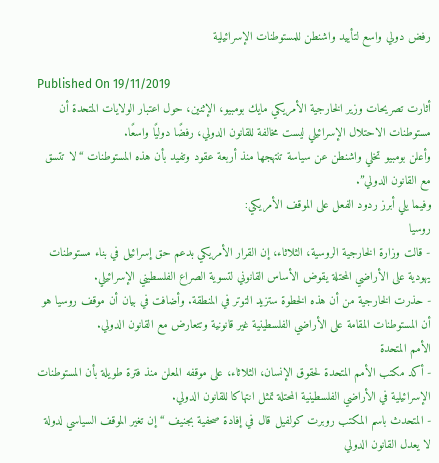رفض دولي واسع لتأييد واشنطن للمستوطنات الإسرائيلية

Published On 19/11/2019
أثارت تصريحات وزير الخارجية الأمريكي مايك بومبيو، الإثنين، حول اعتبار الولايات المتحدة أن مستوطنات الاحتلال الإسرائيلي ليست مخالفة للقانون الدولي، رفضًا دوليًا واسعًا.
وأعلن بومبيو تخلي واشنطن عن سياسة تنتهجها منذ أربعة عقود وتفيد بأن هذه المستوطنات “لا تتسق مع القانون الدولي”.
وفيما يلي أبرز ردود الفعل على الموقف الأمريكي:
روسيا
- قالت وزارة الخارجية الروسية، الثلاثاء، إن القرار الأمريكي بدعم حق إسرائيل في بناء مستوطنات يهودية على الأراضي المحتلة يقوض الأساس القانوني لتسوية الصراع الفلسطيني الإسرائيلي.
- حذرت الخارجية من أن هذه الخطوة ستزيد التوتر في المنطقة. وأضافت في بيان أن موقف روسيا هو أن المستوطنات المقامة على الأراضي الفلسطينية غير قانونية وتتعارض مع القانون الدولي.
الأمم المتحدة
- أكد مكتب الأمم المتحدة لحقوق الإنسان، الثلاثاء، على موقفه المعلن منذ فترة طويلة بأن المستوطنات الإسرائيلية في الأراضي الفلسطينية المحتلة تمثل انتهاكا للقانون الدولي.
- المتحدث باسم المكتب روبرت كولفيل قال في إفادة صحفية بجنيف “إن تغير الموقف السياسي لدولة لا يعدل القانون الدولي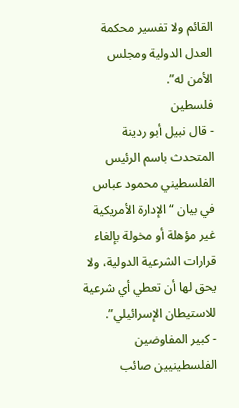القائم ولا تفسير محكمة العدل الدولية ومجلس الأمن له”.
فلسطين
- قال نبيل أبو ردينة المتحدث باسم الرئيس الفلسطيني محمود عباس في بيان “الإدارة الأمريكية غير مؤهلة أو مخولة بإلغاء قرارات الشرعية الدولية، ولا يحق لها أن تعطي أي شرعية للاستيطان الإسرائيلي”.
- كبير المفاوضين الفلسطينيين صائب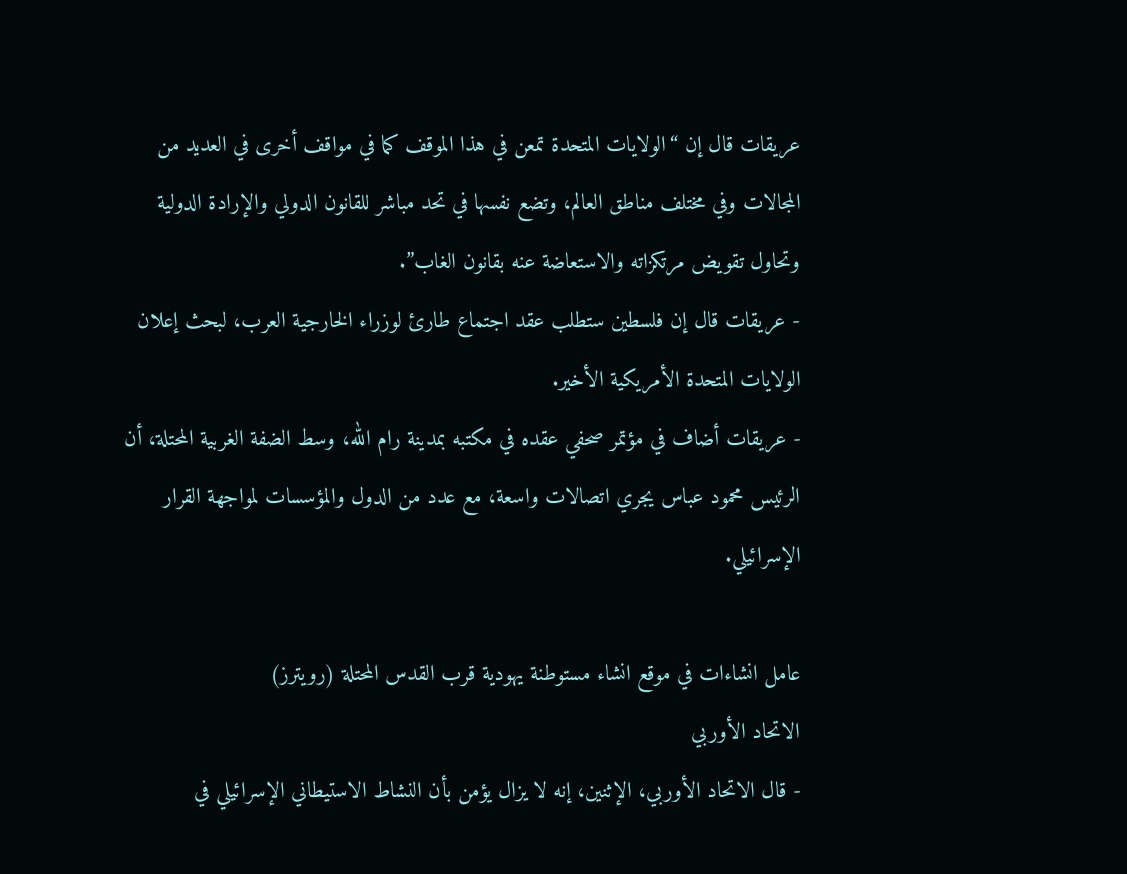عريقات قال إن “الولايات المتحدة تمعن في هذا الموقف كما في مواقف أخرى في العديد من المجالات وفي مختلف مناطق العالم، وتضع نفسها في تحد مباشر للقانون الدولي والإرادة الدولية وتحاول تقويض مرتكزاته والاستعاضة عنه بقانون الغاب”.
- عريقات قال إن فلسطين ستطلب عقد اجتماع طارئ لوزراء الخارجية العرب، لبحث إعلان الولايات المتحدة الأمريكية الأخير.
- عريقات أضاف في مؤتمر صحفي عقده في مكتبه بمدينة رام الله، وسط الضفة الغربية المحتلة، أن الرئيس محمود عباس يجري اتصالات واسعة، مع عدد من الدول والمؤسسات لمواجهة القرار الإسرائيلي.

عامل انشاءات في موقع انشاء مستوطنة يهودية قرب القدس المحتلة (رويترز)
الاتحاد الأوربي
- قال الاتحاد الأوربي، الإثنين، إنه لا يزال يؤمن بأن النشاط الاستيطاني الإسرائيلي في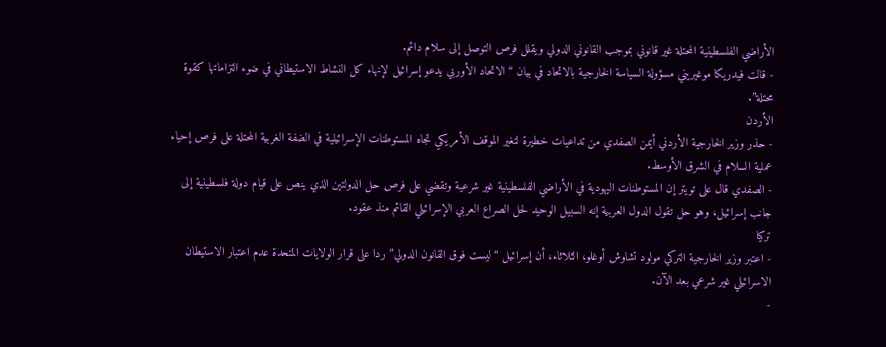الأراضي الفلسطينية المحتلة غير قانوني بموجب القانوني الدولي ويقلل فرص التوصل إلى سلام دائم.
- قالت فيدريكا موغيريني مسؤولة السياسة الخارجية بالاتحاد في بيان “الاتحاد الأوربي يدعو إسرائيل لإنهاء كل النشاط الاستيطاني في ضوء التزاماتها كقوة محتلة”.
الأردن
- حذر وزير الخارجية الأردني أيمن الصفدي من تداعيات خطيرة لتغير الموقف الأمريكي تجاه المستوطنات الإسرائيلية في الضفة الغربية المحتلة على فرص إحياء عملية السلام في الشرق الأوسط.
- الصفدي قال على تويتر إن المستوطنات اليهودية في الأراضي الفلسطينية غير شرعية وتقضي على فرص حل الدولتين الذي ينص على قيام دولة فلسطينية إلى جانب إسرائيل، وهو حل تقول الدول العربية إنه السبيل الوحيد لحل الصراع العربي الإسرائيلي القائم منذ عقود.
تركيا
- اعتبر وزير الخارجية التركي مولود تشاوش أوغلو، الثلاثاء، أن إسرائيل “ليست فوق القانون الدولي” ردا على قرار الولايات المتحدة عدم اعتبار الاستيطان الاسرائيلي غير شرعي بعد الآن.
-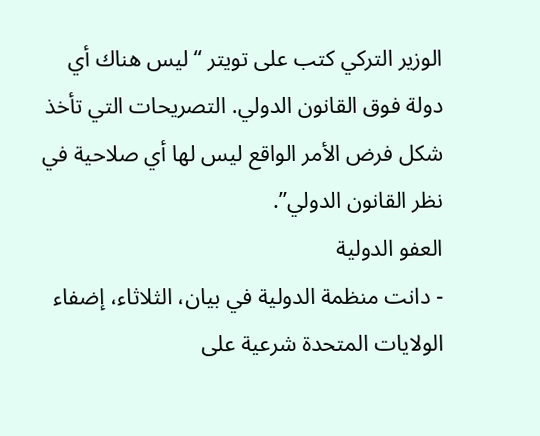الوزير التركي كتب على تويتر “ليس هناك أي دولة فوق القانون الدولي. التصريحات التي تأخذ شكل فرض الأمر الواقع ليس لها أي صلاحية في نظر القانون الدولي”.
العفو الدولية
- دانت منظمة الدولية في بيان، الثلاثاء، إضفاء الولايات المتحدة شرعية على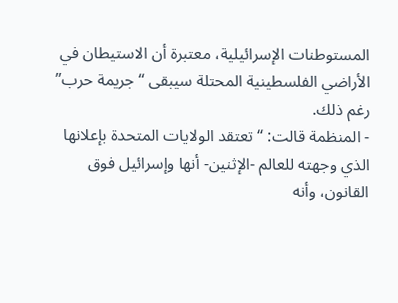المستوطنات الإسرائيلية، معتبرة أن الاستيطان في الأراضي الفلسطينية المحتلة سيبقى “جريمة حرب” رغم ذلك.
- المنظمة قالت: “تعتقد الولايات المتحدة بإعلانها الذي وجهته للعالم -الإثنين- أنها وإسرائيل فوق القانون، وأنه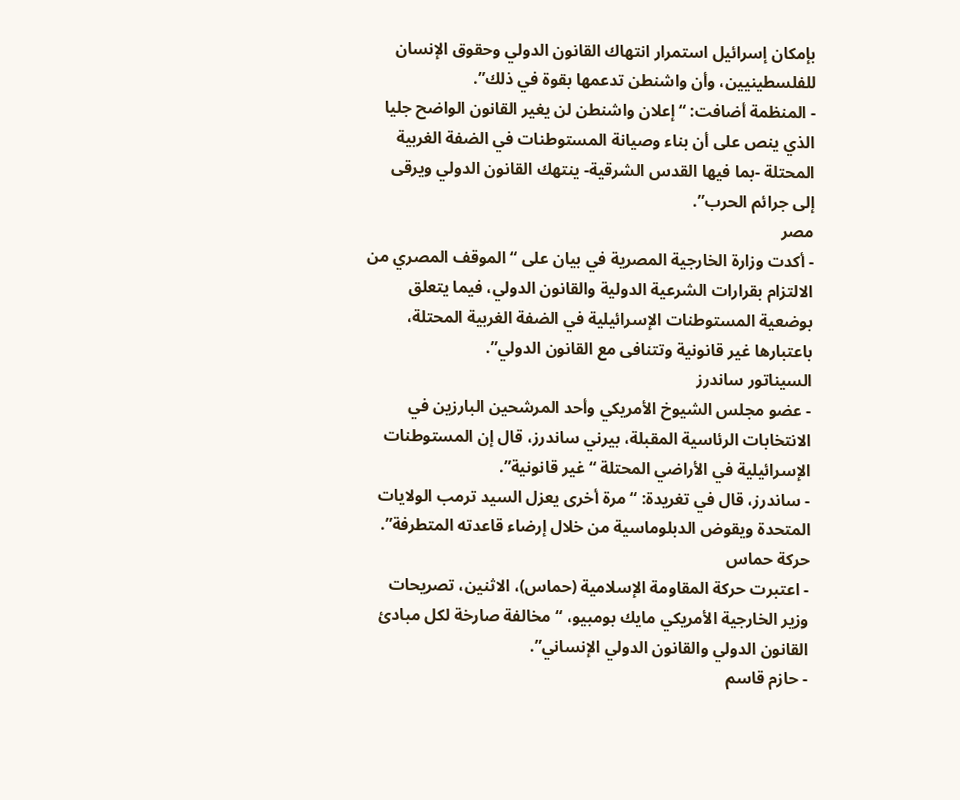بإمكان إسرائيل استمرار انتهاك القانون الدولي وحقوق الإنسان للفلسطينيين، وأن واشنطن تدعمها بقوة في ذلك”.
- المنظمة أضافت: “إعلان واشنطن لن يغير القانون الواضح جليا الذي ينص على أن بناء وصيانة المستوطنات في الضفة الغربية المحتلة -بما فيها القدس الشرقية- ينتهك القانون الدولي ويرقى إلى جرائم الحرب”.
مصر
- أكدت وزارة الخارجية المصرية في بيان على “الموقف المصري من الالتزام بقرارات الشرعية الدولية والقانون الدولي، فيما يتعلق بوضعية المستوطنات الإسرائيلية في الضفة الغربية المحتلة، باعتبارها غير قانونية وتتنافى مع القانون الدولي”.
السيناتور ساندرز
- عضو مجلس الشيوخ الأمريكي وأحد المرشحين البارزين في الانتخابات الرئاسية المقبلة، بيرني ساندرز، قال إن المستوطنات الإسرائيلية في الأراضي المحتلة “غير قانونية”.
- ساندرز، قال في تغريدة: “مرة أخرى يعزل السيد ترمب الولايات المتحدة ويقوض الدبلوماسية من خلال إرضاء قاعدته المتطرفة”.
حركة حماس
- اعتبرت حركة المقاومة الإسلامية (حماس)، الاثنين، تصريحات وزير الخارجية الأمريكي مايك بومبيو، “مخالفة صارخة لكل مبادئ القانون الدولي والقانون الدولي الإنساني”.
- حازم قاسم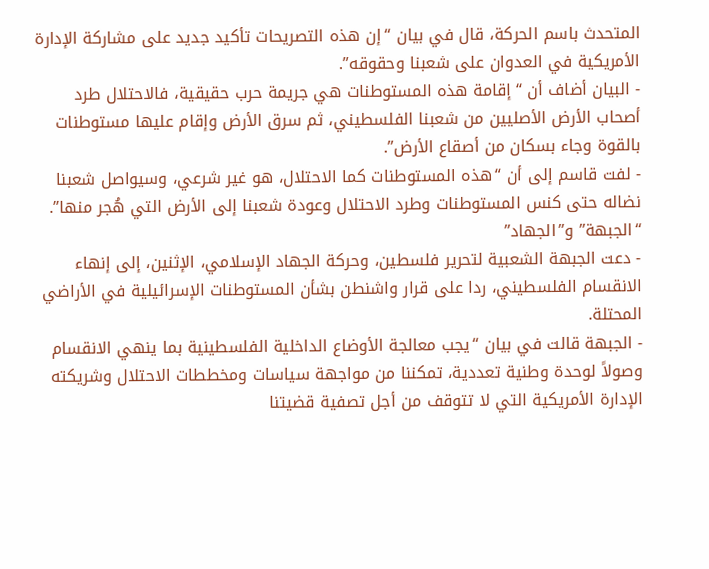المتحدث باسم الحركة، قال في بيان “إن هذه التصريحات تأكيد جديد على مشاركة الإدارة الأمريكية في العدوان على شعبنا وحقوقه”.
- البيان أضاف أن “إقامة هذه المستوطنات هي جريمة حرب حقيقية، فالاحتلال طرد أصحاب الأرض الأصليين من شعبنا الفلسطيني، ثم سرق الأرض وإقام عليها مستوطنات بالقوة وجاء بسكان من أصقاع الأرض”.
- لفت قاسم إلى أن “هذه المستوطنات كما الاحتلال، هو غير شرعي، وسيواصل شعبنا نضاله حتى كنس المستوطنات وطرد الاحتلال وعودة شعبنا إلى الأرض التي هُجر منها”.
“الجبهة” و”الجهاد”
- دعت الجبهة الشعبية لتحرير فلسطين، وحركة الجهاد الإسلامي، الإثنين، إلى إنهاء الانقسام الفلسطيني، ردا على قرار واشنطن بشأن المستوطنات الإسرائيلية في الأراضي المحتلة.
- الجبهة قالت في بيان “يجب معالجة الأوضاع الداخلية الفلسطينية بما ينهي الانقسام وصولاً لوحدة وطنية تعددية، تمكننا من مواجهة سياسات ومخططات الاحتلال وشريكته الإدارة الأمريكية التي لا تتوقف من أجل تصفية قضيتنا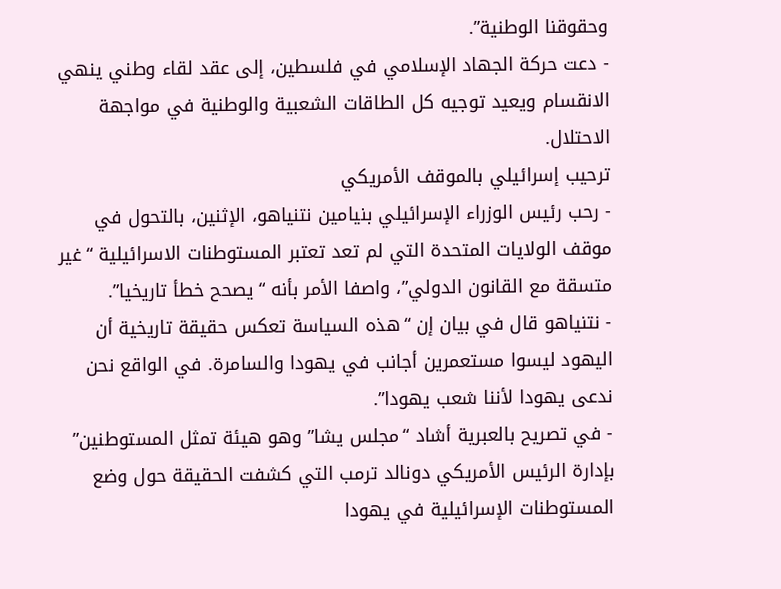وحقوقنا الوطنية”.
- دعت حركة الجهاد الإسلامي في فلسطين، إلى عقد لقاء وطني ينهي الانقسام ويعيد توجيه كل الطاقات الشعبية والوطنية في مواجهة الاحتلال.
ترحيب إسرائيلي بالموقف الأمريكي
- رحب رئيس الوزراء الإسرائيلي بنيامين نتنياهو، الإثنين، بالتحول في موقف الولايات المتحدة التي لم تعد تعتبر المستوطنات الاسرائيلية “غير متسقة مع القانون الدولي”، واصفا الأمر بأنه “يصحح خطأ تاريخيا”.
- نتنياهو قال في بيان إن “هذه السياسة تعكس حقيقة تاريخية أن اليهود ليسوا مستعمرين أجانب في يهودا والسامرة. في الواقع نحن ندعى يهودا لأننا شعب يهودا”.
- في تصريح بالعبرية أشاد “مجلس يشا” وهو هيئة تمثل المستوطنين” بإدارة الرئيس الأمريكي دونالد ترمب التي كشفت الحقيقة حول وضع المستوطنات الإسرائيلية في يهودا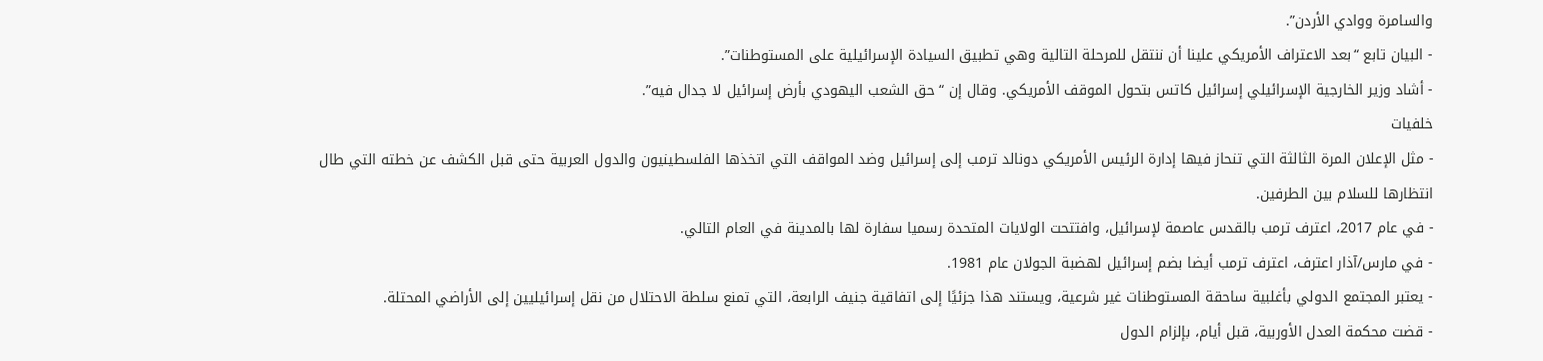والسامرة ووادي الأردن”.
- البيان تابع “بعد الاعتراف الأمريكي علينا أن ننتقل للمرحلة التالية وهي تطبيق السيادة الإسرائيلية على المستوطنات”.
- أشاد وزير الخارجية الإسرائيلي إسرائيل كاتس بتحول الموقف الأمريكي. وقال إن “حق الشعب اليهودي بأرض إسرائيل لا جدال فيه”.
خلفيات
- مثل الإعلان المرة الثالثة التي تنحاز فيها إدارة الرئيس الأمريكي دونالد ترمب إلى إسرائيل وضد المواقف التي اتخذها الفلسطينيون والدول العربية حتى قبل الكشف عن خطته التي طال انتظارها للسلام بين الطرفين.
- في عام 2017، اعترف ترمب بالقدس عاصمة لإسرائيل، وافتتحت الولايات المتحدة رسميا سفارة لها بالمدينة في العام التالي.
- في مارس/آذار اعترف، اعترف ترمب أيضا بضم إسرائيل لهضبة الجولان عام 1981.
- يعتبر المجتمع الدولي بأغلبية ساحقة المستوطنات غير شرعية، ويستند هذا جزئيًا إلى اتفاقية جنيف الرابعة، التي تمنع سلطة الاحتلال من نقل إسرائيليين إلى الأراضي المحتلة.
- قضت محكمة العدل الأوربية، قبل أيام، بإلزام الدول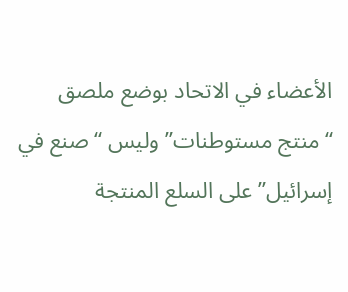الأعضاء في الاتحاد بوضع ملصق “منتج مستوطنات” وليس “صنع في إسرائيل” على السلع المنتجة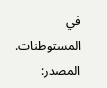في المستوطنات.
المصدر: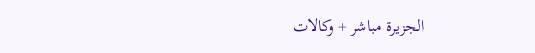الجزيرة مباشر + وكالات